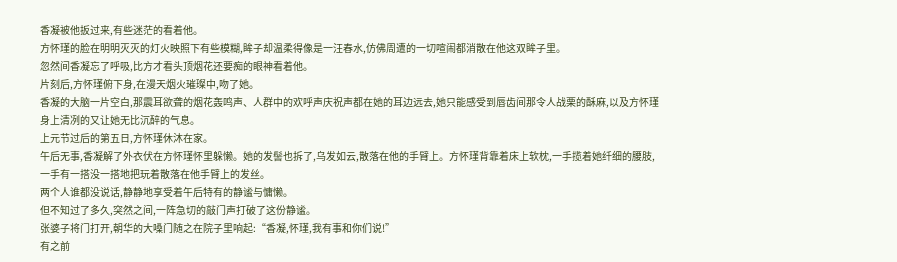香凝被他扳过来,有些迷茫的看着他。
方怀瑾的脸在明明灭灭的灯火映照下有些模糊,眸子却温柔得像是一汪春水,仿佛周遭的一切喧闹都消散在他这双眸子里。
忽然间香凝忘了呼吸,比方才看头顶烟花还要痴的眼神看着他。
片刻后,方怀瑾俯下身,在漫天烟火璀璨中,吻了她。
香凝的大脑一片空白,那震耳欲聋的烟花轰鸣声、人群中的欢呼声庆祝声都在她的耳边远去,她只能感受到唇齿间那令人战栗的酥麻,以及方怀瑾身上清冽的又让她无比沉醉的气息。
上元节过后的第五日,方怀瑾休沐在家。
午后无事,香凝解了外衣伏在方怀瑾怀里躲懒。她的发髻也拆了,乌发如云,散落在他的手臂上。方怀瑾背靠着床上软枕,一手揽着她纤细的腰肢,一手有一搭没一搭地把玩着散落在他手臂上的发丝。
两个人谁都没说话,静静地享受着午后特有的静谧与慵懒。
但不知过了多久,突然之间,一阵急切的敲门声打破了这份静谧。
张婆子将门打开,朝华的大嗓门随之在院子里响起:“香凝,怀瑾,我有事和你们说!”
有之前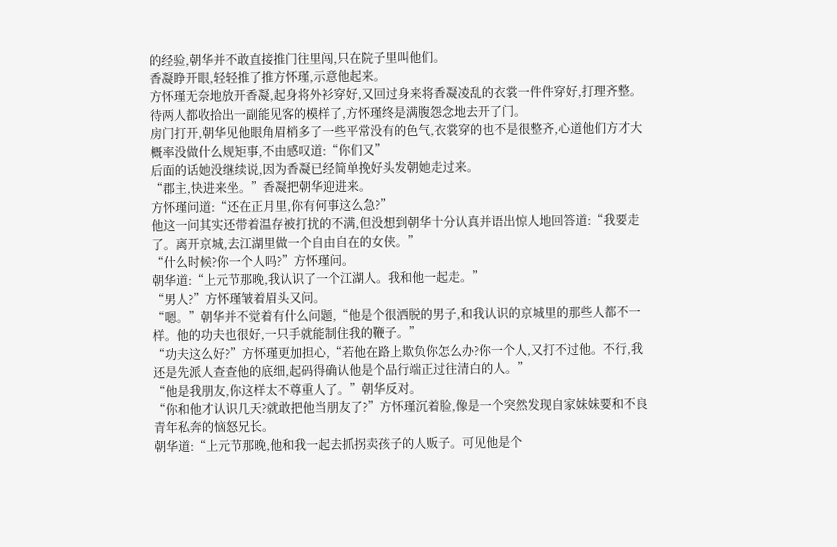的经验,朝华并不敢直接推门往里闯,只在院子里叫他们。
香凝睁开眼,轻轻推了推方怀瑾,示意他起来。
方怀瑾无奈地放开香凝,起身将外衫穿好,又回过身来将香凝凌乱的衣裳一件件穿好,打理齐整。待两人都收拾出一副能见客的模样了,方怀瑾终是满腹怨念地去开了门。
房门打开,朝华见他眼角眉梢多了一些平常没有的色气,衣裳穿的也不是很整齐,心道他们方才大概率没做什么规矩事,不由感叹道:“你们又”
后面的话她没继续说,因为香凝已经简单挽好头发朝她走过来。
“郡主,快进来坐。”香凝把朝华迎进来。
方怀瑾问道:“还在正月里,你有何事这么急?”
他这一问其实还带着温存被打扰的不满,但没想到朝华十分认真并语出惊人地回答道:“我要走了。离开京城,去江湖里做一个自由自在的女侠。”
“什么时候?你一个人吗?”方怀瑾问。
朝华道:“上元节那晚,我认识了一个江湖人。我和他一起走。”
“男人?”方怀瑾皱着眉头又问。
“嗯。”朝华并不觉着有什么问题,“他是个很洒脱的男子,和我认识的京城里的那些人都不一样。他的功夫也很好,一只手就能制住我的鞭子。”
“功夫这么好?”方怀瑾更加担心,“若他在路上欺负你怎么办?你一个人,又打不过他。不行,我还是先派人查查他的底细,起码得确认他是个品行端正过往清白的人。”
“他是我朋友,你这样太不尊重人了。”朝华反对。
“你和他才认识几天?就敢把他当朋友了?”方怀瑾沉着脸,像是一个突然发现自家妹妹要和不良青年私奔的恼怒兄长。
朝华道:“上元节那晚,他和我一起去抓拐卖孩子的人贩子。可见他是个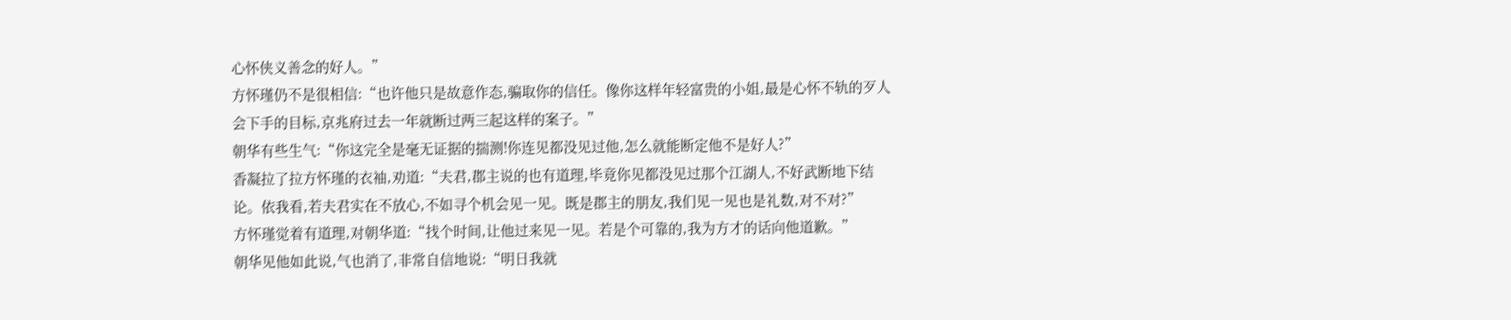心怀侠义善念的好人。”
方怀瑾仍不是很相信:“也许他只是故意作态,骗取你的信任。像你这样年轻富贵的小姐,最是心怀不轨的歹人会下手的目标,京兆府过去一年就断过两三起这样的案子。”
朝华有些生气:“你这完全是毫无证据的揣测!你连见都没见过他,怎么就能断定他不是好人?”
香凝拉了拉方怀瑾的衣袖,劝道:“夫君,郡主说的也有道理,毕竟你见都没见过那个江湖人,不好武断地下结论。依我看,若夫君实在不放心,不如寻个机会见一见。既是郡主的朋友,我们见一见也是礼数,对不对?”
方怀瑾觉着有道理,对朝华道:“找个时间,让他过来见一见。若是个可靠的,我为方才的话向他道歉。”
朝华见他如此说,气也消了,非常自信地说:“明日我就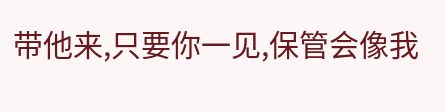带他来,只要你一见,保管会像我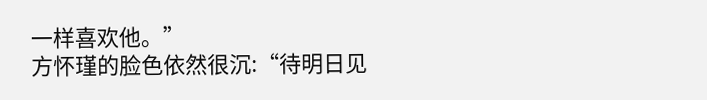一样喜欢他。”
方怀瑾的脸色依然很沉:“待明日见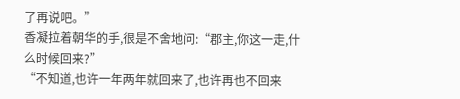了再说吧。”
香凝拉着朝华的手,很是不舍地问:“郡主,你这一走,什么时候回来?”
“不知道,也许一年两年就回来了,也许再也不回来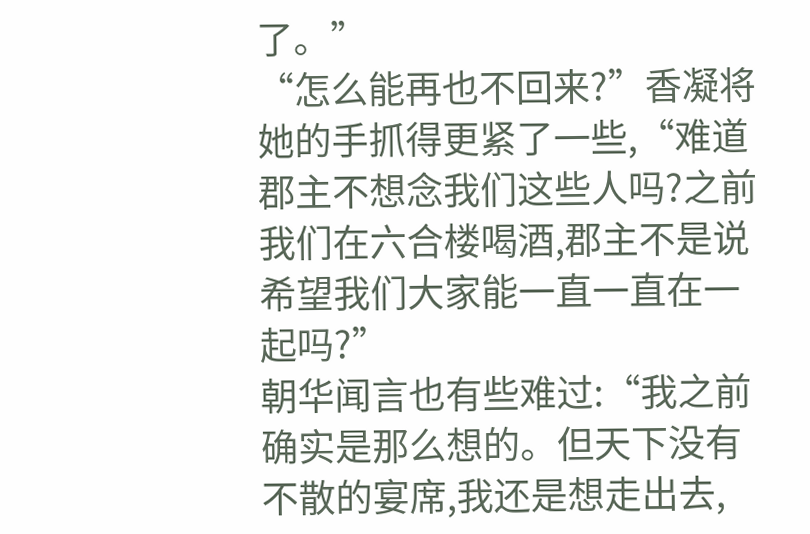了。”
“怎么能再也不回来?”香凝将她的手抓得更紧了一些,“难道郡主不想念我们这些人吗?之前我们在六合楼喝酒,郡主不是说希望我们大家能一直一直在一起吗?”
朝华闻言也有些难过:“我之前确实是那么想的。但天下没有不散的宴席,我还是想走出去,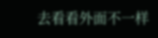去看看外面不一样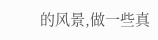的风景,做一些真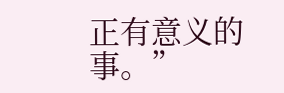正有意义的事。”